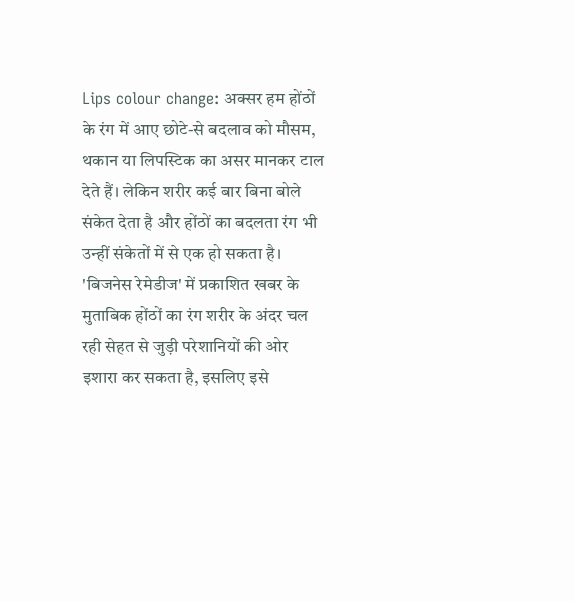Lips colour change: अक्सर हम होंठों के रंग में आए छोटे-से बदलाव को मौसम, थकान या लिपस्टिक का असर मानकर टाल देते हैं। लेकिन शरीर कई बार बिना बोले संकेत देता है और होंठों का बदलता रंग भी उन्हीं संकेतों में से एक हो सकता है। 'बिजनेस रेमेडीज' में प्रकाशित खबर के मुताबिक होंठों का रंग शरीर के अंदर चल रही सेहत से जुड़ी परेशानियों की ओर इशारा कर सकता है, इसलिए इसे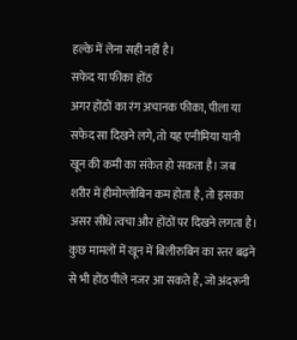हल्के में लेना सही नहीं है।
सफेद या फीका होंठ
अगर होंठों का रंग अचानक फीका, पीला या सफेद सा दिखने लगे, तो यह एनीमिया यानी खून की कमी का संकेत हो सकता है। जब शरीर में हीमोग्लोबिन कम होता है, तो इसका असर सीधे त्वचा और होंठों पर दिखने लगता है। कुछ मामलों में खून में बिलीरुबिन का स्तर बढ़ने से भी होंठ पीले नजर आ सकते हैं, जो अंदरूनी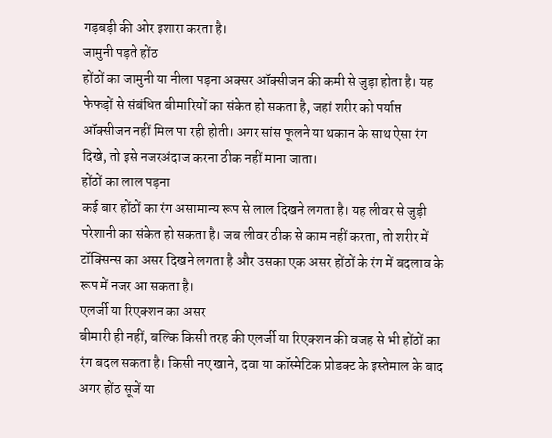गड़बड़ी की ओर इशारा करता है।
जामुनी पड़ते होंठ
होंठों का जामुनी या नीला पड़ना अक्सर ऑक्सीजन की कमी से जुड़ा होता है। यह फेफड़ों से संबंधित बीमारियों का संकेत हो सकता है, जहां शरीर को पर्याप्त ऑक्सीजन नहीं मिल पा रही होती। अगर सांस फूलने या थकान के साथ ऐसा रंग दिखे, तो इसे नजरअंदाज करना ठीक नहीं माना जाता।
होंठों का लाल पड़ना
कई बार होंठों का रंग असामान्य रूप से लाल दिखने लगता है। यह लीवर से जुड़ी परेशानी का संकेत हो सकता है। जब लीवर ठीक से काम नहीं करता, तो शरीर में टॉक्सिन्स का असर दिखने लगता है और उसका एक असर होंठों के रंग में बदलाव के रूप में नजर आ सकता है।
एलर्जी या रिएक्शन का असर
बीमारी ही नहीं, बल्कि किसी तरह की एलर्जी या रिएक्शन की वजह से भी होंठों का रंग बदल सकता है। किसी नए खाने, दवा या कॉस्मेटिक प्रोडक्ट के इस्तेमाल के बाद अगर होंठ सूजें या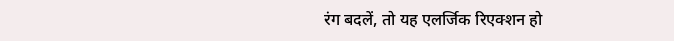रंग बदलें, तो यह एलर्जिक रिएक्शन हो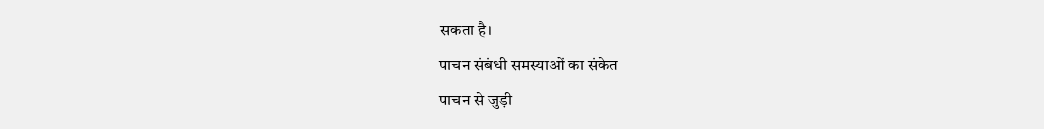सकता है।
पाचन संबंधी समस्याओं का संकेत
पाचन से जुड़ी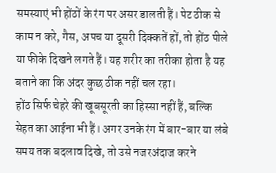समस्याएं भी होंठों के रंग पर असर डालती हैं। पेट ठीक से काम न करे, गैस, अपच या दूसरी दिक्कतें हों, तो होंठ पीले या फीके दिखने लगते हैं। यह शरीर का तरीका होता है यह बताने का कि अंदर कुछ ठीक नहीं चल रहा।
होंठ सिर्फ चेहरे की खूबसूरती का हिस्सा नहीं हैं, बल्कि सेहत का आईना भी हैं। अगर उनके रंग में बार-बार या लंबे समय तक बदलाव दिखे, तो उसे नजरअंदाज करने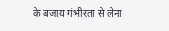के बजाय गंभीरता से लेना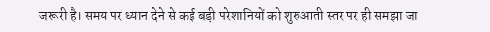जरूरी है। समय पर ध्यान देने से कई बड़ी परेशानियों को शुरुआती स्तर पर ही समझा जा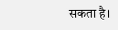सकता है।